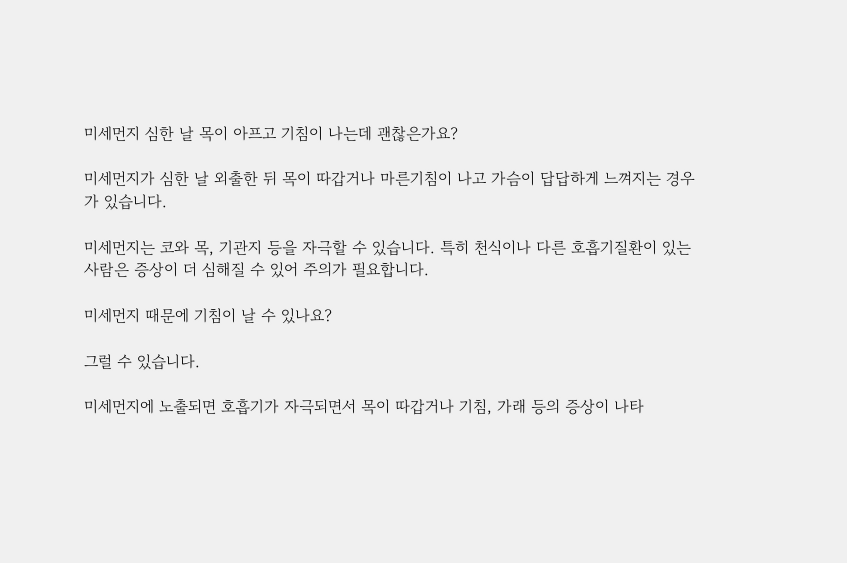미세먼지 심한 날 목이 아프고 기침이 나는데 괜찮은가요?

미세먼지가 심한 날 외출한 뒤 목이 따갑거나 마른기침이 나고 가슴이 답답하게 느껴지는 경우가 있습니다.

미세먼지는 코와 목, 기관지 등을 자극할 수 있습니다. 특히 천식이나 다른 호흡기질환이 있는 사람은 증상이 더 심해질 수 있어 주의가 필요합니다.

미세먼지 때문에 기침이 날 수 있나요?

그럴 수 있습니다.

미세먼지에 노출되면 호흡기가 자극되면서 목이 따갑거나 기침, 가래 등의 증상이 나타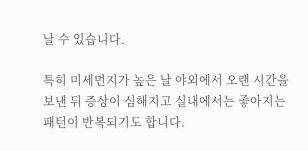날 수 있습니다.

특히 미세먼지가 높은 날 야외에서 오랜 시간을 보낸 뒤 증상이 심해지고 실내에서는 좋아지는 패턴이 반복되기도 합니다.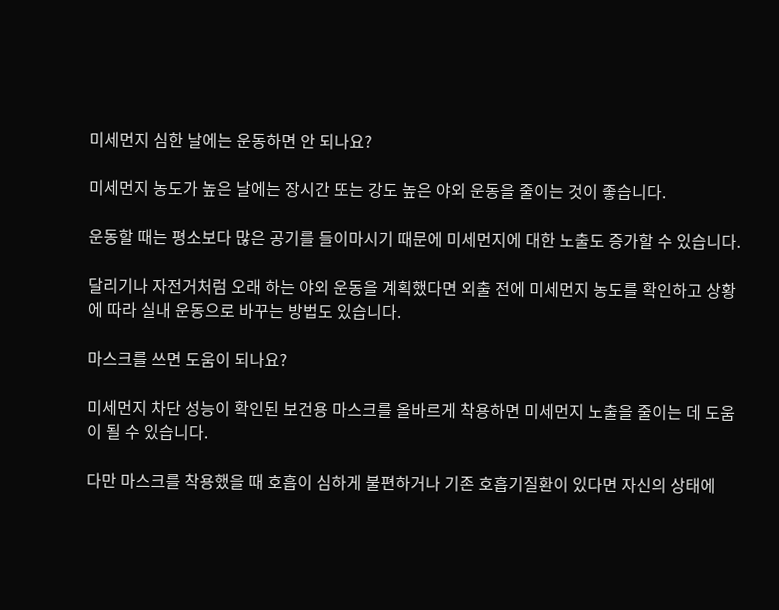미세먼지 심한 날에는 운동하면 안 되나요?

미세먼지 농도가 높은 날에는 장시간 또는 강도 높은 야외 운동을 줄이는 것이 좋습니다.

운동할 때는 평소보다 많은 공기를 들이마시기 때문에 미세먼지에 대한 노출도 증가할 수 있습니다.

달리기나 자전거처럼 오래 하는 야외 운동을 계획했다면 외출 전에 미세먼지 농도를 확인하고 상황에 따라 실내 운동으로 바꾸는 방법도 있습니다.

마스크를 쓰면 도움이 되나요?

미세먼지 차단 성능이 확인된 보건용 마스크를 올바르게 착용하면 미세먼지 노출을 줄이는 데 도움이 될 수 있습니다.

다만 마스크를 착용했을 때 호흡이 심하게 불편하거나 기존 호흡기질환이 있다면 자신의 상태에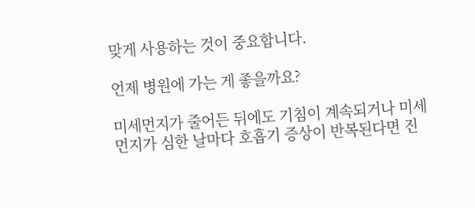맞게 사용하는 것이 중요합니다.

언제 병원에 가는 게 좋을까요?

미세먼지가 줄어든 뒤에도 기침이 계속되거나 미세먼지가 심한 날마다 호흡기 증상이 반복된다면 진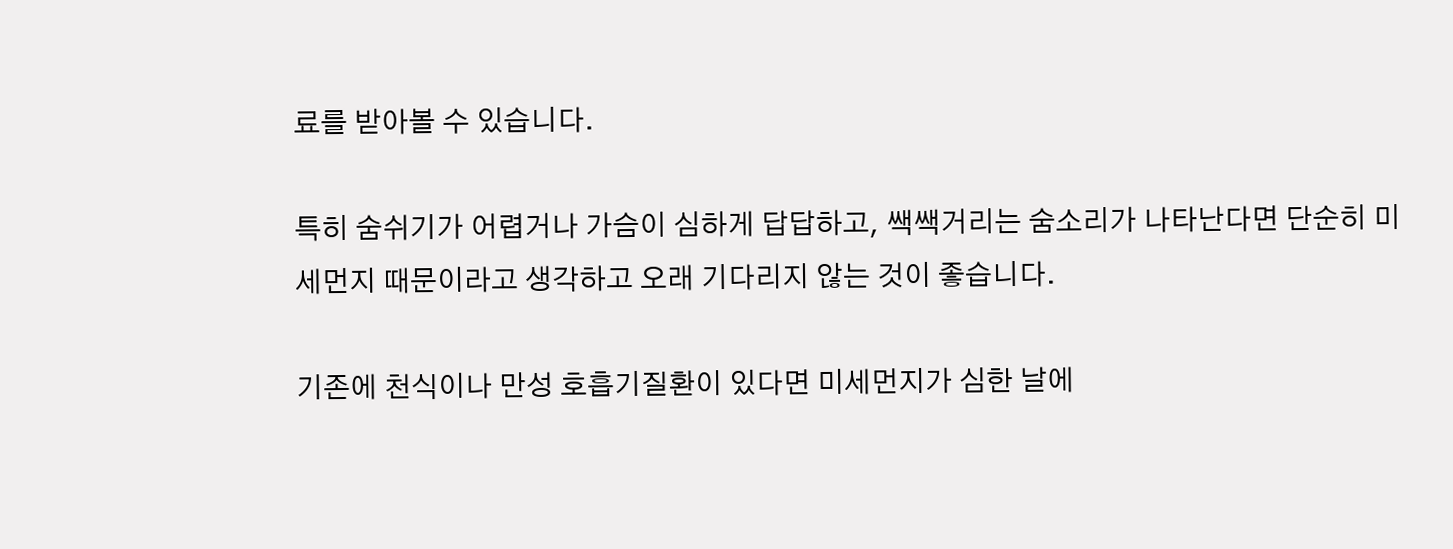료를 받아볼 수 있습니다.

특히 숨쉬기가 어렵거나 가슴이 심하게 답답하고, 쌕쌕거리는 숨소리가 나타난다면 단순히 미세먼지 때문이라고 생각하고 오래 기다리지 않는 것이 좋습니다.

기존에 천식이나 만성 호흡기질환이 있다면 미세먼지가 심한 날에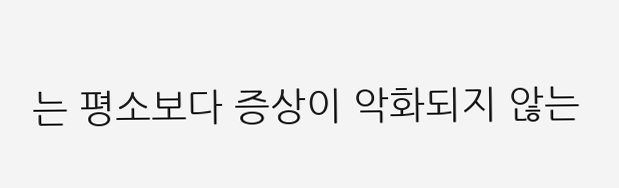는 평소보다 증상이 악화되지 않는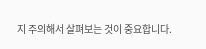지 주의해서 살펴보는 것이 중요합니다.